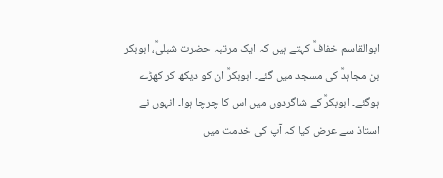ابوالقاسم خفافؒ کہتے ہیں کہ ایک مرتبہ حضرت شبلیؒ، ابوبکر بن مجاہدؒ کی مسجد میں گئے۔ ابوبکرؒ ان کو دیکھ کر کھڑے ہوگئے۔ ابوبکرؒ کے شاگردوں میں اس کا چرچا ہوا۔ انہوں نے استاذ سے عرض کیا کہ آپ کی خدمت میں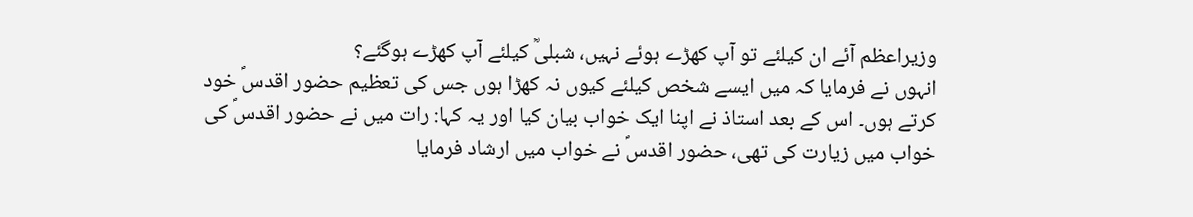وزیراعظم آئے ان کیلئے تو آپ کھڑے ہوئے نہیں، شبلیؒ کیلئے آپ کھڑے ہوگئے؟
انہوں نے فرمایا کہ میں ایسے شخص کیلئے کیوں نہ کھڑا ہوں جس کی تعظیم حضور اقدسؐ خود کرتے ہوں۔ اس کے بعد استاذ نے اپنا ایک خواب بیان کیا اور یہ کہا: رات میں نے حضور اقدسؐ کی خواب میں زیارت کی تھی، حضور اقدسؐ نے خواب میں ارشاد فرمایا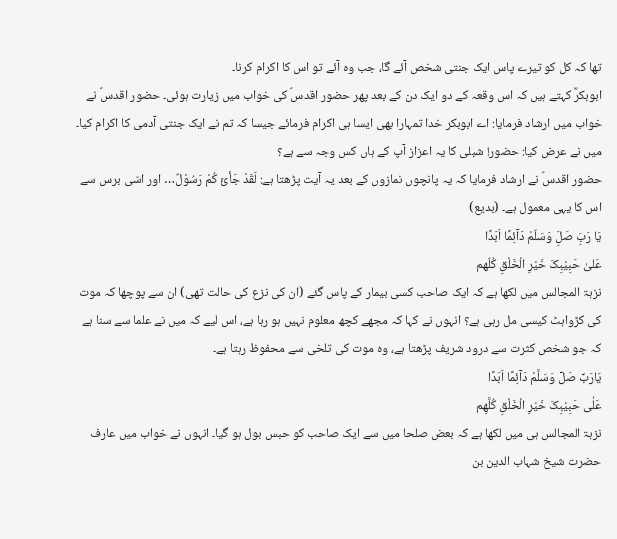تھا کہ کل کو تیرے پاس ایک جنتی شخص آئے گا، جب وہ آئے تو اس کا اکرام کرنا۔
ابوبکرؒ کہتے ہیں کہ اس وقعہ کے دو ایک دن کے بعد پھر حضور اقدسؐ کی خواب میں زیارت ہوئی۔ حضور اقدسؐ نے خواب میں ارشاد فرمایا: اے ابوبکر خدا تمہارا بھی ایسا ہی اکرام فرمائے جیسا کہ تم نے ایک جنتی آدمی کا اکرام کیا۔ میں نے عرض کیا: حضور! شبلی کا یہ اعزاز آپ کے ہاں کس وجہ سے ہے؟
حضور اقدسؐ نے ارشاد فرمایا کہ یہ پانچوں نمازوں کے بعد یہ آیت پڑھتا ہے: لَقَدْ جَأئَ کُمْ رَسُوْلٌ… اور اسّی برس سے اس کا یہی معمول ہے۔ (بدیع)
یَا رَبَِ صَلَِ وَسَلّمْ دَآئِمًا اَبَدًا
عَلیٰ حَبِیْبِکَ خَیْرِ الْخَلْقِ کُلّھم
نزہۃ المجالس میں لکھا ہے کہ ایک صاحب کسی بیمار کے پاس گئے (ان کی نزع کی حالت تھی) ان سے پوچھا کہ موت کی کڑواہٹ کیسی مل رہی ہے؟ انہوں نے کہا کہ مجھے کچھ معلوم نہیں ہو رہا ہے، اس لیے کہ میں نے علما سے سنا ہے کہ جو شخص کثرت سے درود شریف پڑھتا ہے، وہ موت کی تلخی سے محفوظ رہتا ہے۔
یَارَبِّ صَلِّ وَسَلَّمْ دَآئِمًا اَبَدًا
عَلٰی حَبِیْبِکَ خَیْرِ الْخَلْقِ کُلَّھِم
نزہۃ المجالس ہی میں لکھا ہے کہ بعض صلحا میں سے ایک صاحب کو حبس بول ہو گیا۔ انہوں نے خواب میں عارف حضرت شیخ شہاب الدین بن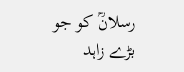رسلانؒ کو جو بڑے زاہد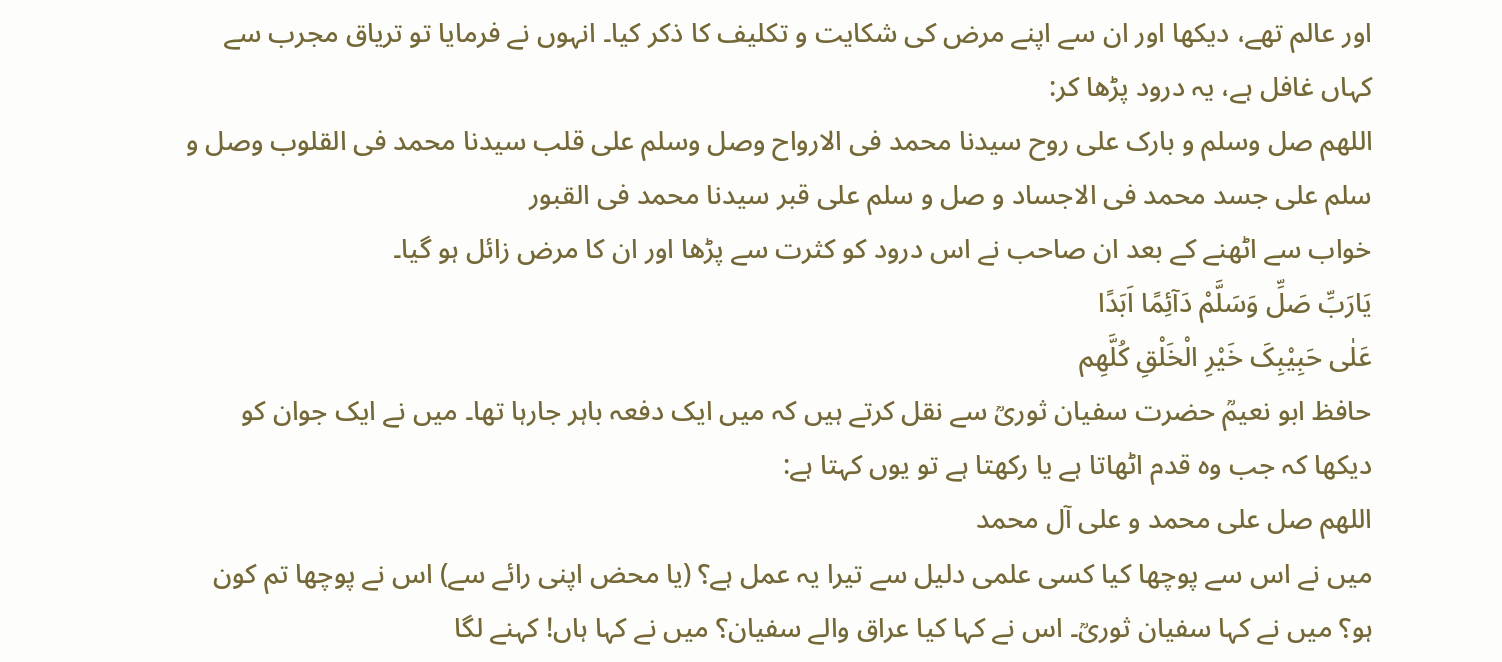اور عالم تھے، دیکھا اور ان سے اپنے مرض کی شکایت و تکلیف کا ذکر کیا۔ انہوں نے فرمایا تو تریاق مجرب سے کہاں غافل ہے، یہ درود پڑھا کر:
اللھم صل وسلم و بارک علی روح سیدنا محمد فی الارواح وصل وسلم علی قلب سیدنا محمد فی القلوب وصل و سلم علی جسد محمد فی الاجساد و صل و سلم علی قبر سیدنا محمد فی القبور
خواب سے اٹھنے کے بعد ان صاحب نے اس درود کو کثرت سے پڑھا اور ان کا مرض زائل ہو گیا۔
یَارَبِّ صَلِّ وَسَلَّمْ دَآئِمًا اَبَدًا
عَلٰی حَبِیْبِکَ خَیْرِ الْخَلْقِ کُلَّھِم
حافظ ابو نعیمؒ حضرت سفیان ثوریؒ سے نقل کرتے ہیں کہ میں ایک دفعہ باہر جارہا تھا۔ میں نے ایک جوان کو دیکھا کہ جب وہ قدم اٹھاتا ہے یا رکھتا ہے تو یوں کہتا ہے:
اللھم صل علی محمد و علی آل محمد
میں نے اس سے پوچھا کیا کسی علمی دلیل سے تیرا یہ عمل ہے؟ (یا محض اپنی رائے سے) اس نے پوچھا تم کون ہو؟ میں نے کہا سفیان ثوریؒ۔ اس نے کہا کیا عراق والے سفیان؟ میں نے کہا ہاں! کہنے لگا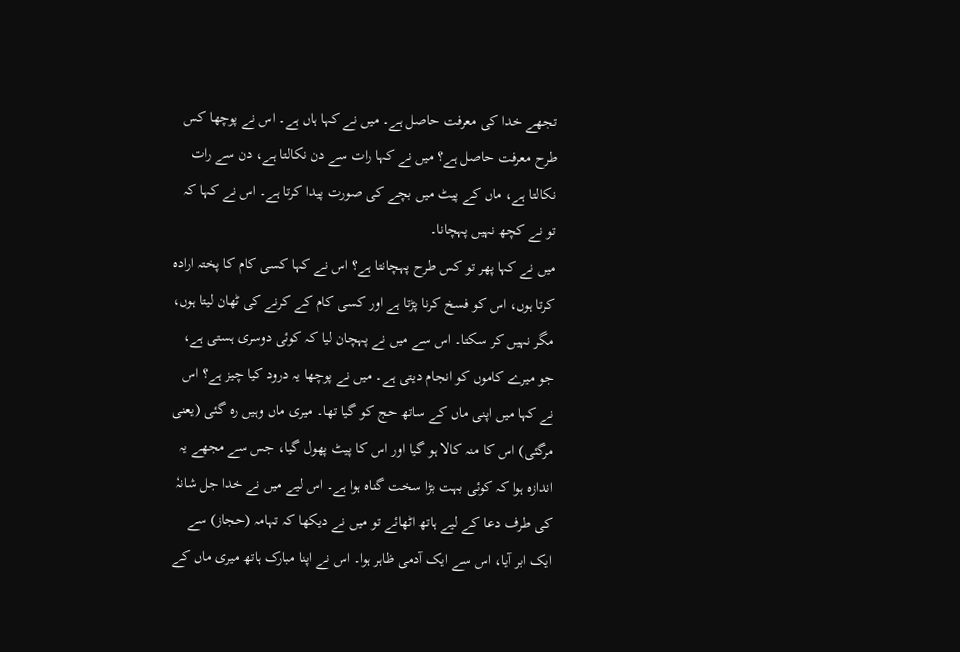تجھے خدا کی معرفت حاصل ہے۔ میں نے کہا ہاں ہے۔ اس نے پوچھا کس طرح معرفت حاصل ہے؟ میں نے کہا رات سے دن نکالتا ہے، دن سے رات نکالتا ہے، ماں کے پیٹ میں بچے کی صورت پیدا کرتا ہے۔ اس نے کہا کہ تو نے کچھ نہیں پہچانا۔
میں نے کہا پھر تو کس طرح پہچانتا ہے؟ اس نے کہا کسی کام کا پختہ ارادہ کرتا ہوں، اس کو فسخ کرنا پڑتا ہے اور کسی کام کے کرنے کی ٹھان لیتا ہوں، مگر نہیں کر سکتا۔ اس سے میں نے پہچان لیا کہ کوئی دوسری ہستی ہے، جو میرے کاموں کو انجام دیتی ہے۔ میں نے پوچھا یہ درود کیا چیز ہے؟ اس نے کہا میں اپنی ماں کے ساتھ حج کو گیا تھا۔ میری ماں وہیں رہ گئی (یعنی مرگئی) اس کا منہ کالا ہو گیا اور اس کا پیٹ پھول گیا، جس سے مجھے یہ اندازہ ہوا کہ کوئی بہت بڑا سخت گناہ ہوا ہے۔ اس لیے میں نے خدا جل شانہٗ کی طرف دعا کے لیے ہاتھ اٹھائے تو میں نے دیکھا کہ تہامہ (حجاز) سے ایک ابر آیا، اس سے ایک آدمی ظاہر ہوا۔ اس نے اپنا مبارک ہاتھ میری ماں کے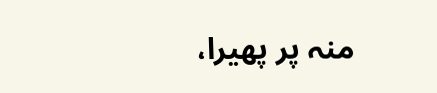منہ پر پھیرا،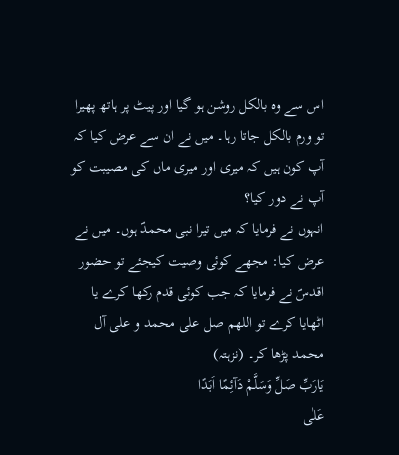اس سے وہ بالکل روشن ہو گیا اور پیٹ پر ہاتھ پھیرا تو ورم بالکل جاتا رہا۔ میں نے ان سے عرض کیا کہ آپ کون ہیں کہ میری اور میری ماں کی مصیبت کو آپ نے دور کیا؟
انہوں نے فرمایا کہ میں تیرا نبی محمدؐ ہوں۔ میں نے عرض کیا: مجھے کوئی وصیت کیجئے تو حضور اقدسؐ نے فرمایا کہ جب کوئی قدم رکھا کرے یا اٹھایا کرے تو اللھم صل علی محمد و علی آل محمد پڑھا کر۔ (نزہتہ)
یَارَبِّ صَلِّ وَسَلَّمْ دَآئِمًا اَبَدًا
عَلٰی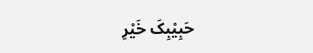حَبِیْبِکَ خَیْرِ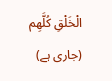الْخَلْقِ کُلَّھِم
(جاری ہے)